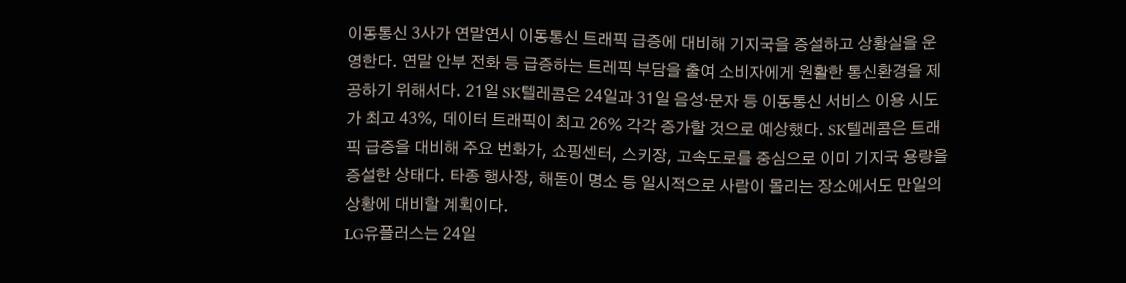이동통신 3사가 연말연시 이동통신 트래픽 급증에 대비해 기지국을 증설하고 상황실을 운영한다. 연말 안부 전화 등 급증하는 트레픽 부담을 출여 소비자에게 원활한 통신환경을 제공하기 위해서다. 21일 SK텔레콤은 24일과 31일 음성·문자 등 이동통신 서비스 이용 시도가 최고 43%, 데이터 트래픽이 최고 26% 각각 증가할 것으로 예상했다. SK텔레콤은 트래픽 급증을 대비해 주요 번화가, 쇼핑센터, 스키장, 고속도로를 중심으로 이미 기지국 용량을 증설한 상태다. 타종 행사장, 해돋이 명소 등 일시적으로 사람이 몰리는 장소에서도 만일의 상황에 대비할 계획이다.
LG유플러스는 24일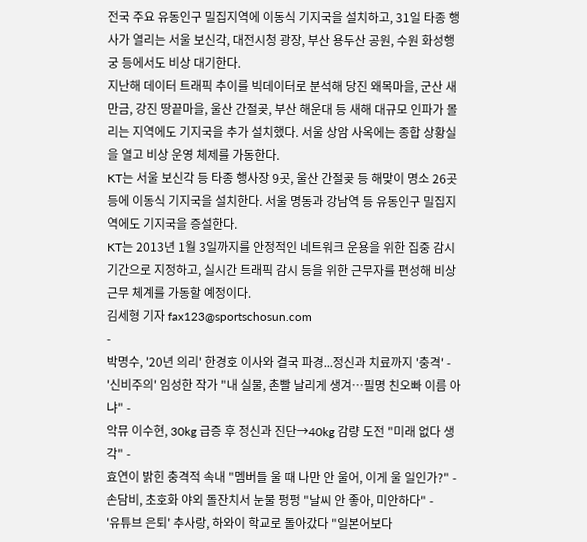전국 주요 유동인구 밀집지역에 이동식 기지국을 설치하고, 31일 타종 행사가 열리는 서울 보신각, 대전시청 광장, 부산 용두산 공원, 수원 화성행궁 등에서도 비상 대기한다.
지난해 데이터 트래픽 추이를 빅데이터로 분석해 당진 왜목마을, 군산 새만금, 강진 땅끝마을, 울산 간절곶, 부산 해운대 등 새해 대규모 인파가 몰리는 지역에도 기지국을 추가 설치했다. 서울 상암 사옥에는 종합 상황실을 열고 비상 운영 체제를 가동한다.
KT는 서울 보신각 등 타종 행사장 9곳, 울산 간절곶 등 해맞이 명소 26곳 등에 이동식 기지국을 설치한다. 서울 명동과 강남역 등 유동인구 밀집지역에도 기지국을 증설한다.
KT는 2013년 1월 3일까지를 안정적인 네트워크 운용을 위한 집중 감시 기간으로 지정하고, 실시간 트래픽 감시 등을 위한 근무자를 편성해 비상 근무 체계를 가동할 예정이다.
김세형 기자 fax123@sportschosun.com
-
박명수, '20년 의리' 한경호 이사와 결국 파경...정신과 치료까지 '충격' -
'신비주의' 임성한 작가 "내 실물, 촌빨 날리게 생겨…필명 친오빠 이름 아냐" -
악뮤 이수현, 30kg 급증 후 정신과 진단→40kg 감량 도전 "미래 없다 생각" -
효연이 밝힌 충격적 속내 "멤버들 울 때 나만 안 울어, 이게 울 일인가?" -
손담비, 초호화 야외 돌잔치서 눈물 펑펑 "날씨 안 좋아, 미안하다" -
'유튜브 은퇴' 추사랑, 하와이 학교로 돌아갔다 "일본어보다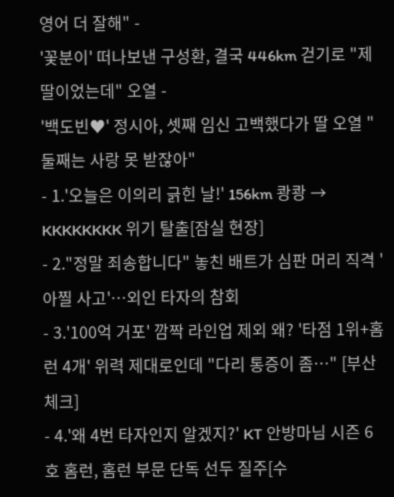영어 더 잘해" -
'꽃분이' 떠나보낸 구성환, 결국 446km 걷기로 "제 딸이었는데" 오열 -
'백도빈♥' 정시아, 셋째 임신 고백했다가 딸 오열 "둘째는 사랑 못 받잖아"
- 1.'오늘은 이의리 긁힌 날!' 156km 쾅쾅 → KKKKKKKK 위기 탈출[잠실 현장]
- 2."정말 죄송합니다" 놓친 배트가 심판 머리 직격 '아찔 사고'…외인 타자의 참회
- 3.'100억 거포' 깜짝 라인업 제외 왜? '타점 1위+홈런 4개' 위력 제대로인데 "다리 통증이 좀…" [부산체크]
- 4.'왜 4번 타자인지 알겠지?' KT 안방마님 시즌 6호 홈런, 홈런 부문 단독 선두 질주[수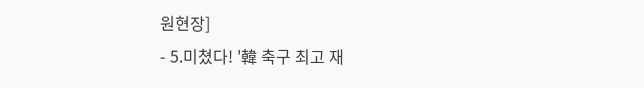원현장]
- 5.미쳤다! '韓 축구 최고 재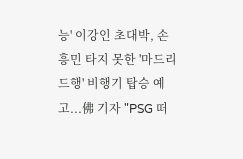능' 이강인 초대박, 손흥민 타지 못한 '마드리드행' 비행기 탑승 예고...佛 기자 "PSG 떠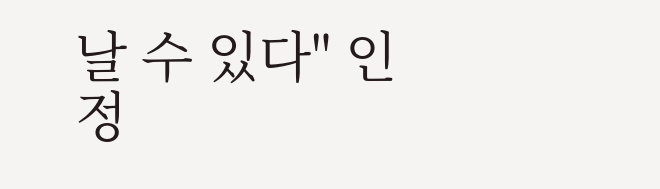날 수 있다" 인정